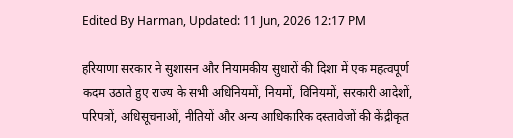Edited By Harman, Updated: 11 Jun, 2026 12:17 PM

हरियाणा सरकार ने सुशासन और नियामकीय सुधारों की दिशा में एक महत्वपूर्ण कदम उठाते हुए राज्य के सभी अधिनियमों, नियमों, विनियमों, सरकारी आदेशों, परिपत्रों, अधिसूचनाओं, नीतियों और अन्य आधिकारिक दस्तावेजों की केंद्रीकृत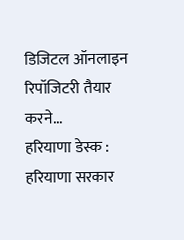डिजिटल ऑनलाइन रिपॉजिटरी तैयार करने...
हरियाणा डेस्क : हरियाणा सरकार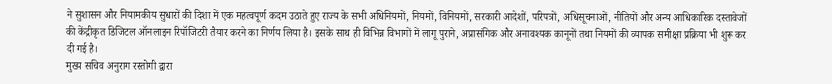ने सुशासन और नियामकीय सुधारों की दिशा में एक महत्वपूर्ण कदम उठाते हुए राज्य के सभी अधिनियमों, नियमों, विनियमों, सरकारी आदेशों, परिपत्रों, अधिसूचनाओं, नीतियों और अन्य आधिकारिक दस्तावेजों की केंद्रीकृत डिजिटल ऑनलाइन रिपॉजिटरी तैयार करने का निर्णय लिया है। इसके साथ ही विभिन्न विभागों में लागू पुराने, अप्रासंगिक और अनावश्यक कानूनों तथा नियमों की व्यापक समीक्षा प्रक्रिया भी शुरू कर दी गई है।
मुख्य सचिव अनुराग रस्तोगी द्वारा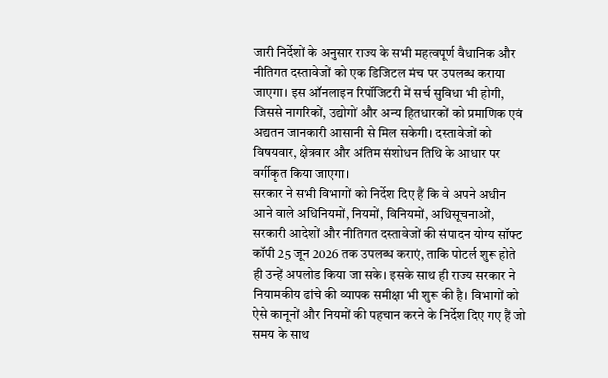जारी निर्देशों के अनुसार राज्य के सभी महत्वपूर्ण वैधानिक और नीतिगत दस्तावेजों को एक डिजिटल मंच पर उपलब्ध कराया जाएगा। इस ऑनलाइन रिपॉजिटरी में सर्च सुविधा भी होगी, जिससे नागरिकों, उद्योगों और अन्य हितधारकों को प्रमाणिक एवं अद्यतन जानकारी आसानी से मिल सकेगी। दस्तावेजों को विषयवार, क्षेत्रवार और अंतिम संशोधन तिथि के आधार पर वर्गीकृत किया जाएगा।
सरकार ने सभी विभागों को निर्देश दिए हैं कि वे अपने अधीन आने वाले अधिनियमों, नियमों, विनियमों, अधिसूचनाओं, सरकारी आदेशों और नीतिगत दस्तावेजों की संपादन योग्य सॉफ्ट कॉपी 25 जून 2026 तक उपलब्ध कराएं, ताकि पोटर्ल शुरू होते ही उन्हें अपलोड किया जा सके। इसके साथ ही राज्य सरकार ने नियामकीय ढांचे की व्यापक समीक्षा भी शुरू की है। विभागों को ऐसे कानूनों और नियमों की पहचान करने के निर्देश दिए गए हैं जो समय के साथ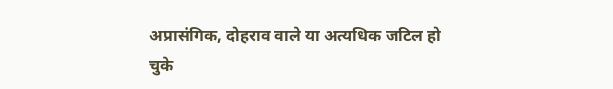अप्रासंगिक, दोहराव वाले या अत्यधिक जटिल हो चुके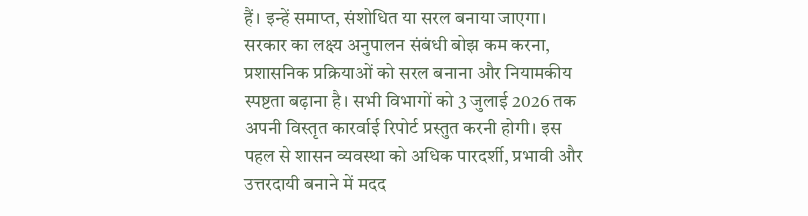हैं। इन्हें समाप्त, संशोधित या सरल बनाया जाएगा। सरकार का लक्ष्य अनुपालन संबंधी बोझ कम करना, प्रशासनिक प्रक्रियाओं को सरल बनाना और नियामकीय स्पष्टता बढ़ाना है। सभी विभागों को 3 जुलाई 2026 तक अपनी विस्तृत कारर्वाई रिपोर्ट प्रस्तुत करनी होगी। इस पहल से शासन व्यवस्था को अधिक पारदर्शी, प्रभावी और उत्तरदायी बनाने में मदद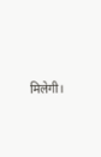मिलेगी।